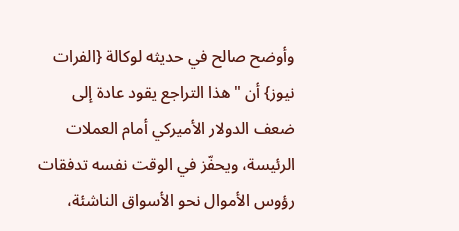وأوضح صالح في حديثه لوكالة {الفرات نيوز} أن "هذا التراجع يقود عادة إلى ضعف الدولار الأميركي أمام العملات الرئيسة، ويحفّز في الوقت نفسه تدفقات رؤوس الأموال نحو الأسواق الناشئة،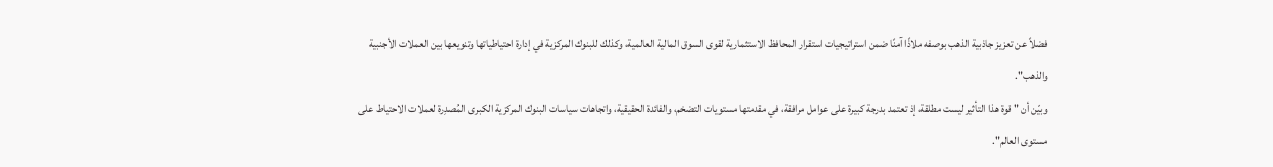فضلاً عن تعزيز جاذبية الذهب بوصفه ملاذًا آمنًا ضمن استراتيجيات استقرار المحافظ الاستثمارية لقوى السوق المالية العالمية، وكذلك للبنوك المركزية في إدارة احتياطياتها وتنويعها بين العملات الأجنبية والذهب".
وبيّن أن "قوة هذا التأثير ليست مطلقة، إذ تعتمد بدرجة كبيرة على عوامل مرافقة، في مقدمتها مستويات التضخم، والفائدة الحقيقية، واتجاهات سياسات البنوك المركزية الكبرى المُصدِرة لعملات الاحتياط على مستوى العالم".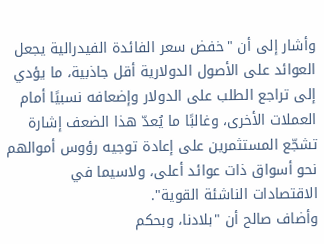وأشار إلى أن "خفض سعر الفائدة الفيدرالية يجعل العوائد على الأصول الدولارية أقل جاذبية، ما يؤدي إلى تراجع الطلب على الدولار وإضعافه نسبيًا أمام العملات الأخرى، وغالبًا ما يُعدّ هذا الضعف إشارة تشجّع المستثمرين على إعادة توجيه رؤوس أموالهم نحو أسواق ذات عوائد أعلى، ولاسيما في الاقتصادات الناشئة القوية".
وأضاف صالح أن "بلادنا، وبحكم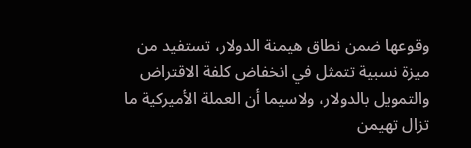وقوعها ضمن نطاق هيمنة الدولار، تستفيد من ميزة نسبية تتمثل في انخفاض كلفة الاقتراض والتمويل بالدولار، ولاسيما أن العملة الأميركية ما تزال تهيمن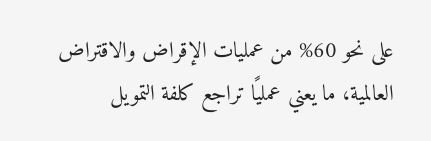على نحو 60% من عمليات الإقراض والاقتراض العالمية، ما يعني عمليًا تراجع كلفة التمويل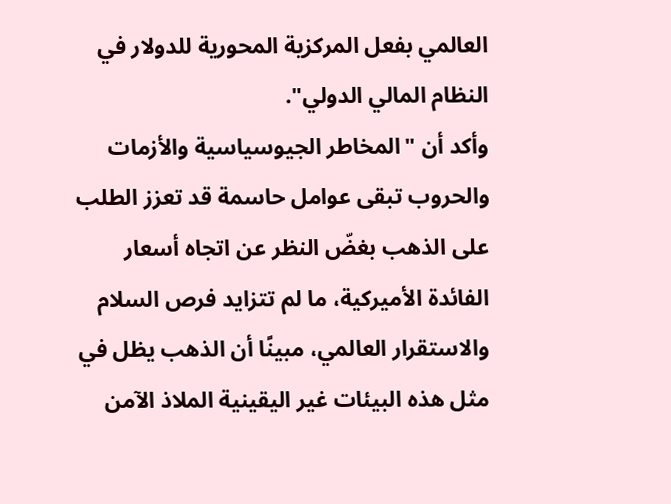العالمي بفعل المركزية المحورية للدولار في النظام المالي الدولي".
وأكد أن "المخاطر الجيوسياسية والأزمات والحروب تبقى عوامل حاسمة قد تعزز الطلب على الذهب بغضّ النظر عن اتجاه أسعار الفائدة الأميركية، ما لم تتزايد فرص السلام والاستقرار العالمي، مبينًا أن الذهب يظل في مثل هذه البيئات غير اليقينية الملاذ الآمن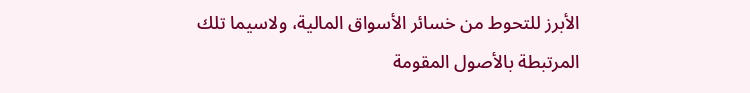الأبرز للتحوط من خسائر الأسواق المالية، ولاسيما تلك المرتبطة بالأصول المقومة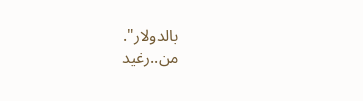بالدولار".
من..رغيد